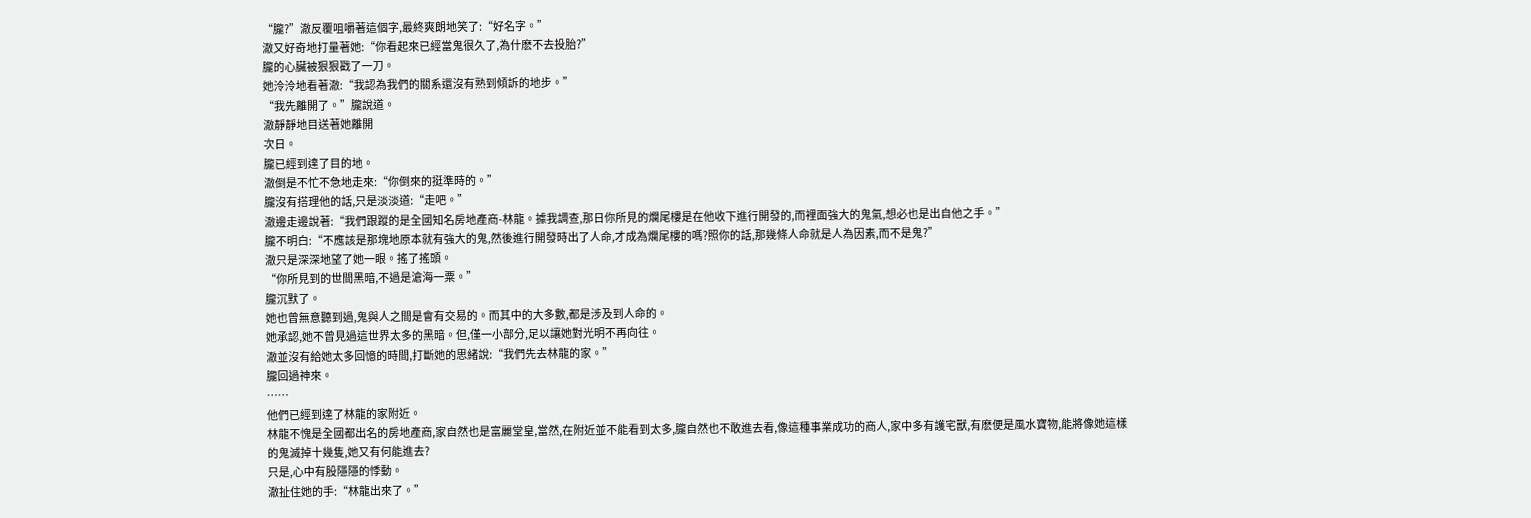“朧?”澈反覆咀嚼著這個字,最終爽朗地笑了:“好名字。”
澈又好奇地打量著她:“你看起來已經當鬼很久了,為什麽不去投胎?”
朧的心臟被狠狠戳了一刀。
她泠泠地看著澈:“我認為我們的關系還沒有熟到傾訴的地步。”
“我先離開了。”朧說道。
澈靜靜地目送著她離開
次日。
朧已經到達了目的地。
澈倒是不忙不急地走來:“你倒來的挺準時的。”
朧沒有搭理他的話,只是淡淡道:“走吧。”
澈邊走邊說著:“我們跟蹤的是全國知名房地產商-林龍。據我調查,那日你所見的爛尾樓是在他收下進行開發的,而裡面強大的鬼氣,想必也是出自他之手。”
朧不明白:“不應該是那塊地原本就有強大的鬼,然後進行開發時出了人命,才成為爛尾樓的嗎?照你的話,那幾條人命就是人為因素,而不是鬼?”
澈只是深深地望了她一眼。搖了搖頭。
“你所見到的世間黑暗,不過是滄海一粟。”
朧沉默了。
她也曾無意聽到過,鬼與人之間是會有交易的。而其中的大多數,都是涉及到人命的。
她承認,她不曾見過這世界太多的黑暗。但,僅一小部分,足以讓她對光明不再向往。
澈並沒有給她太多回憶的時間,打斷她的思緒說:“我們先去林龍的家。”
朧回過神來。
……
他們已經到達了林龍的家附近。
林龍不愧是全國都出名的房地產商,家自然也是富麗堂皇,當然,在附近並不能看到太多,朧自然也不敢進去看,像這種事業成功的商人,家中多有護宅獸,有麽便是風水寶物,能將像她這樣的鬼滅掉十幾隻,她又有何能進去?
只是,心中有股隱隱的悸動。
澈扯住她的手:“林龍出來了。”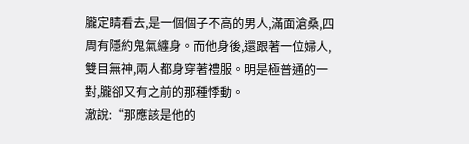朧定睛看去,是一個個子不高的男人,滿面滄桑,四周有隱約鬼氣纏身。而他身後,還跟著一位婦人,雙目無神,兩人都身穿著禮服。明是極普通的一對,朧卻又有之前的那種悸動。
澈說:“那應該是他的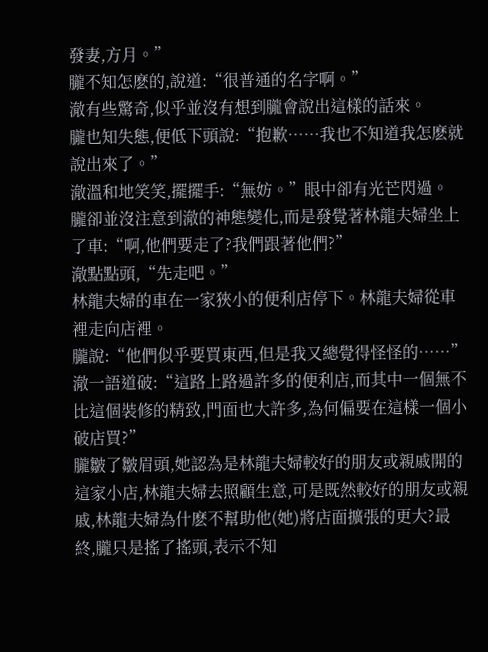發妻,方月。”
朧不知怎麽的,說道:“很普通的名字啊。”
澈有些驚奇,似乎並沒有想到朧會說出這樣的話來。
朧也知失態,便低下頭說:“抱歉……我也不知道我怎麽就說出來了。”
澈溫和地笑笑,擺擺手:“無妨。”眼中卻有光芒閃過。
朧卻並沒注意到澈的神態變化,而是發覺著林龍夫婦坐上了車:“啊,他們要走了?我們跟著他們?”
澈點點頭,“先走吧。”
林龍夫婦的車在一家狹小的便利店停下。林龍夫婦從車裡走向店裡。
朧說:“他們似乎要買東西,但是我又總覺得怪怪的……”
澈一語道破:“這路上路過許多的便利店,而其中一個無不比這個裝修的精致,門面也大許多,為何偏要在這樣一個小破店買?”
朧皺了皺眉頭,她認為是林龍夫婦較好的朋友或親戚開的這家小店,林龍夫婦去照顧生意,可是既然較好的朋友或親戚,林龍夫婦為什麽不幫助他(她)將店面擴張的更大?最終,朧只是搖了搖頭,表示不知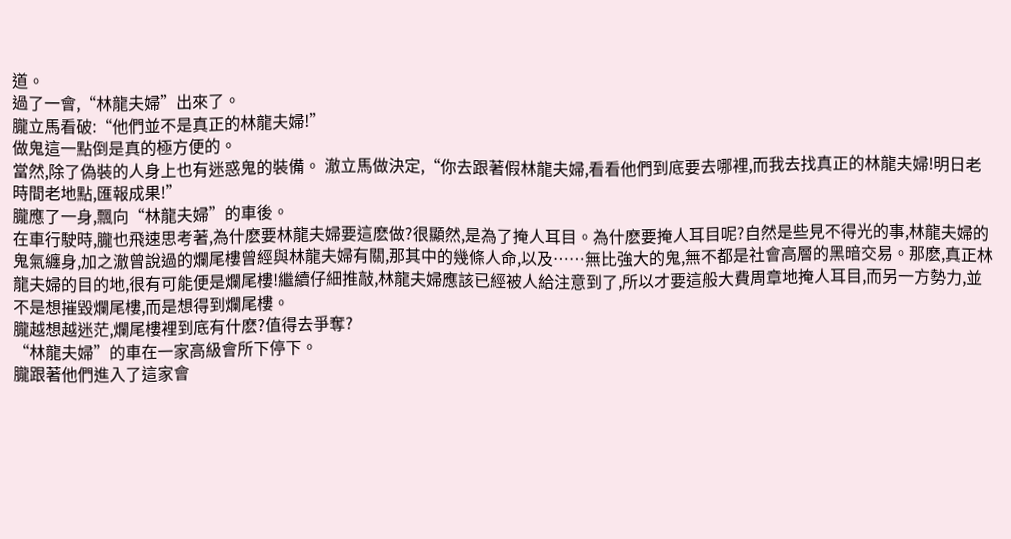道。
過了一會,“林龍夫婦”出來了。
朧立馬看破:“他們並不是真正的林龍夫婦!”
做鬼這一點倒是真的極方便的。
當然,除了偽裝的人身上也有迷惑鬼的裝備。 澈立馬做決定,“你去跟著假林龍夫婦,看看他們到底要去哪裡,而我去找真正的林龍夫婦!明日老時間老地點,匯報成果!”
朧應了一身,飄向“林龍夫婦”的車後。
在車行駛時,朧也飛速思考著,為什麽要林龍夫婦要這麽做?很顯然,是為了掩人耳目。為什麽要掩人耳目呢?自然是些見不得光的事,林龍夫婦的鬼氣纏身,加之澈曾說過的爛尾樓曾經與林龍夫婦有關,那其中的幾條人命,以及……無比強大的鬼,無不都是社會高層的黑暗交易。那麽,真正林龍夫婦的目的地,很有可能便是爛尾樓!繼續仔細推敲,林龍夫婦應該已經被人給注意到了,所以才要這般大費周章地掩人耳目,而另一方勢力,並不是想摧毀爛尾樓,而是想得到爛尾樓。
朧越想越迷茫,爛尾樓裡到底有什麽?值得去爭奪?
“林龍夫婦”的車在一家高級會所下停下。
朧跟著他們進入了這家會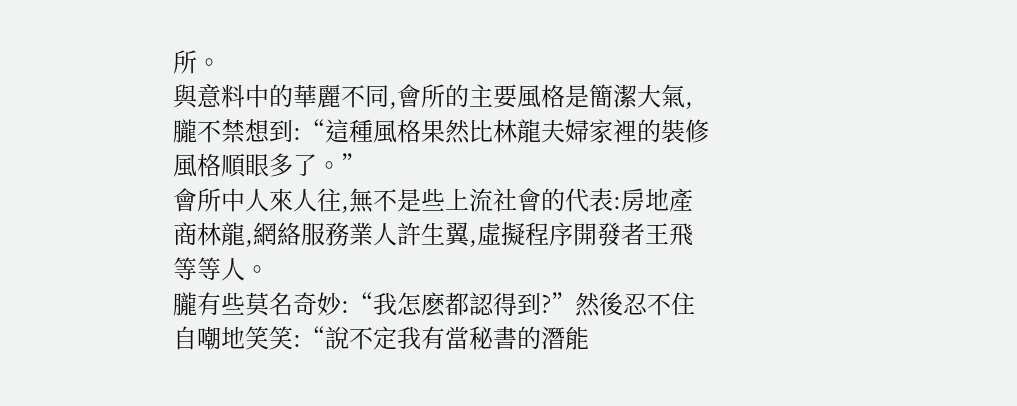所。
與意料中的華麗不同,會所的主要風格是簡潔大氣,朧不禁想到:“這種風格果然比林龍夫婦家裡的裝修風格順眼多了。”
會所中人來人往,無不是些上流社會的代表:房地產商林龍,網絡服務業人許生翼,虛擬程序開發者王飛等等人。
朧有些莫名奇妙:“我怎麽都認得到?”然後忍不住自嘲地笑笑:“說不定我有當秘書的潛能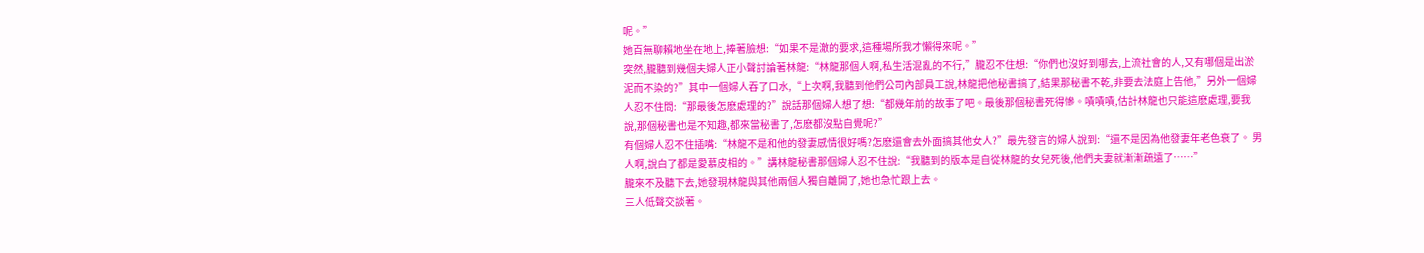呢。”
她百無聊賴地坐在地上,捧著臉想:“如果不是澈的要求,這種場所我才懶得來呢。”
突然,朧聽到幾個夫婦人正小聲討論著林龍:“林龍那個人啊,私生活混亂的不行,”朧忍不住想:“你們也沒好到哪去,上流社會的人,又有哪個是出淤泥而不染的?”其中一個婦人吞了口水,“上次啊,我聽到他們公司內部員工說,林龍把他秘書搞了,結果那秘書不乾,非要去法庭上告他,”另外一個婦人忍不住問:“那最後怎麽處理的?”說話那個婦人想了想:“都幾年前的故事了吧。最後那個秘書死得慘。嘖嘖嘖,估計林龍也只能這麽處理,要我說,那個秘書也是不知趣,都來當秘書了,怎麽都沒點自覺呢?”
有個婦人忍不住插嘴:“林龍不是和他的發妻感情很好嗎?怎麽還會去外面搞其他女人?”最先發言的婦人說到:“還不是因為他發妻年老色衰了。 男人啊,說白了都是愛慕皮相的。”講林龍秘書那個婦人忍不住說:“我聽到的版本是自從林龍的女兒死後,他們夫妻就漸漸疏遠了……”
朧來不及聽下去,她發現林龍與其他兩個人獨自離開了,她也急忙跟上去。
三人低聲交談著。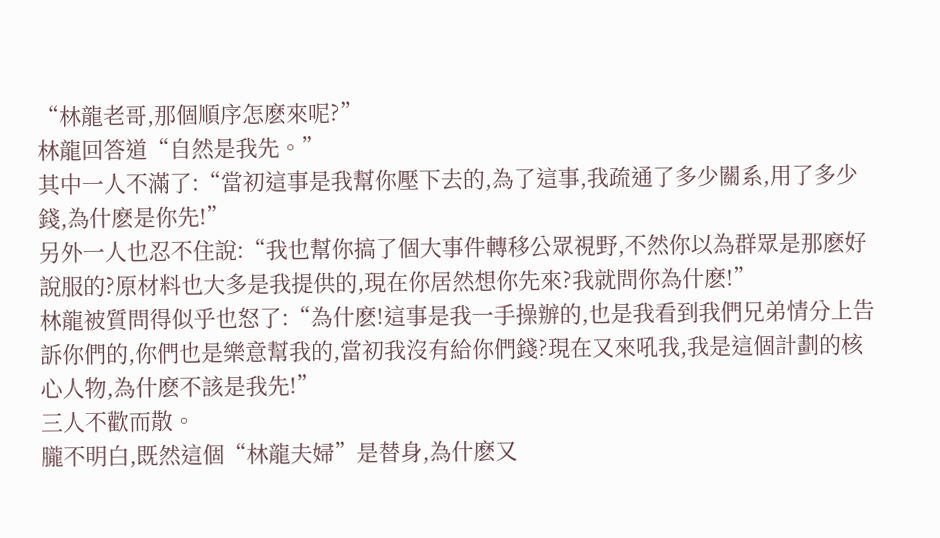“林龍老哥,那個順序怎麽來呢?”
林龍回答道“自然是我先。”
其中一人不滿了:“當初這事是我幫你壓下去的,為了這事,我疏通了多少關系,用了多少錢,為什麽是你先!”
另外一人也忍不住說:“我也幫你搞了個大事件轉移公眾視野,不然你以為群眾是那麽好說服的?原材料也大多是我提供的,現在你居然想你先來?我就問你為什麽!”
林龍被質問得似乎也怒了:“為什麽!這事是我一手操辦的,也是我看到我們兄弟情分上告訴你們的,你們也是樂意幫我的,當初我沒有給你們錢?現在又來吼我,我是這個計劃的核心人物,為什麽不該是我先!”
三人不歡而散。
朧不明白,既然這個“林龍夫婦”是替身,為什麽又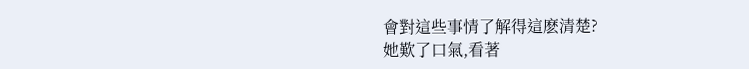會對這些事情了解得這麽清楚?
她歎了口氣,看著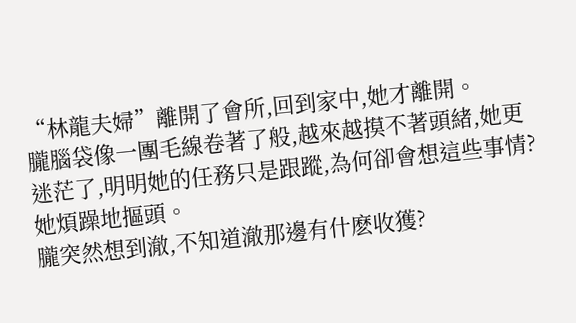“林龍夫婦”離開了會所,回到家中,她才離開。
朧腦袋像一團毛線卷著了般,越來越摸不著頭緒,她更迷茫了,明明她的任務只是跟蹤,為何卻會想這些事情?
她煩躁地摳頭。
朧突然想到澈,不知道澈那邊有什麽收獲?